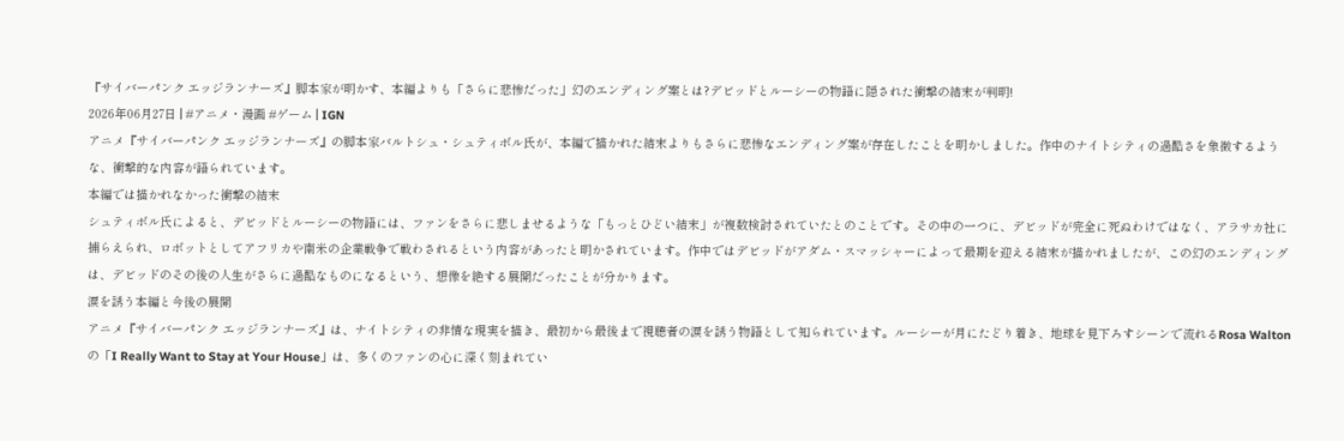『サイバーパンク エッジランナーズ』脚本家が明かす、本編よりも「さらに悲惨だった」幻のエンディング案とは?デビッドとルーシーの物語に隠された衝撃の結末が判明!
2026年06月27日 | #アニメ・漫画 #ゲーム | IGN
アニメ『サイバーパンク エッジランナーズ』の脚本家バルトシュ・シュティボル氏が、本編で描かれた結末よりもさらに悲惨なエンディング案が存在したことを明かしました。作中のナイトシティの過酷さを象徴するような、衝撃的な内容が語られています。
本編では描かれなかった衝撃の結末
シュティボル氏によると、デビッドとルーシーの物語には、ファンをさらに悲しませるような「もっとひどい結末」が複数検討されていたとのことです。その中の一つに、デビッドが完全に死ぬわけではなく、アラサカ社に捕らえられ、ロボットとしてアフリカや南米の企業戦争で戦わされるという内容があったと明かされています。作中ではデビッドがアダム・スマッシャーによって最期を迎える結末が描かれましたが、この幻のエンディングは、デビッドのその後の人生がさらに過酷なものになるという、想像を絶する展開だったことが分かります。
涙を誘う本編と今後の展開
アニメ『サイバーパンク エッジランナーズ』は、ナイトシティの非情な現実を描き、最初から最後まで視聴者の涙を誘う物語として知られています。ルーシーが月にたどり着き、地球を見下ろすシーンで流れるRosa Waltonの「I Really Want to Stay at Your House」は、多くのファンの心に深く刻まれてい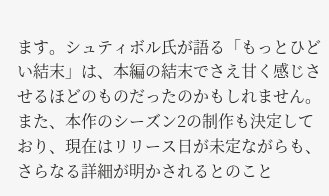ます。シュティボル氏が語る「もっとひどい結末」は、本編の結末でさえ甘く感じさせるほどのものだったのかもしれません。また、本作のシーズン2の制作も決定しており、現在はリリース日が未定ながらも、さらなる詳細が明かされるとのこと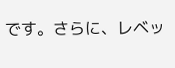です。さらに、レベッ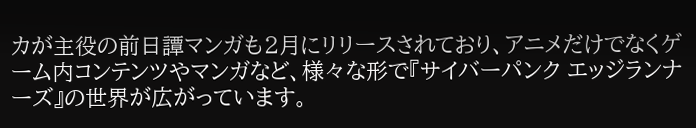カが主役の前日譚マンガも2月にリリースされており、アニメだけでなくゲーム内コンテンツやマンガなど、様々な形で『サイバーパンク エッジランナーズ』の世界が広がっています。